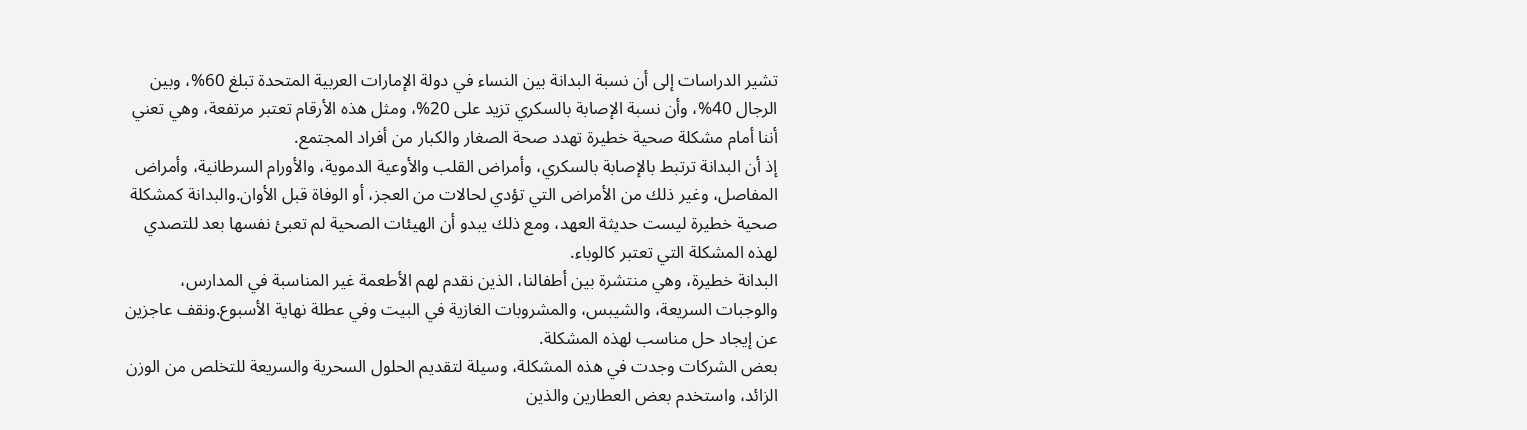تشير الدراسات إلى أن نسبة البدانة بين النساء في دولة الإمارات العربية المتحدة تبلغ 60%، وبين الرجال 40%، وأن نسبة الإصابة بالسكري تزيد على 20%، ومثل هذه الأرقام تعتبر مرتفعة، وهي تعني أننا أمام مشكلة صحية خطيرة تهدد صحة الصغار والكبار من أفراد المجتمع.
إذ أن البدانة ترتبط بالإصابة بالسكري، وأمراض القلب والأوعية الدموية، والأورام السرطانية، وأمراض المفاصل، وغير ذلك من الأمراض التي تؤدي لحالات من العجز، أو الوفاة قبل الأوان.والبدانة كمشكلة صحية خطيرة ليست حديثة العهد، ومع ذلك يبدو أن الهيئات الصحية لم تعبئ نفسها بعد للتصدي لهذه المشكلة التي تعتبر كالوباء.
البدانة خطيرة، وهي منتشرة بين أطفالنا، الذين نقدم لهم الأطعمة غير المناسبة في المدارس، والوجبات السريعة، والشيبس، والمشروبات الغازية في البيت وفي عطلة نهاية الأسبوع.ونقف عاجزين عن إيجاد حل مناسب لهذه المشكلة.
بعض الشركات وجدت في هذه المشكلة، وسيلة لتقديم الحلول السحرية والسريعة للتخلص من الوزن الزائد، واستخدم بعض العطارين والذين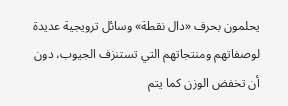يحلمون بحرف «دال نقطة» وسائل ترويجية عديدة لوصفاتهم ومنتجاتهم التي تستنزف الجيوب، دون أن تخفض الوزن كما يتم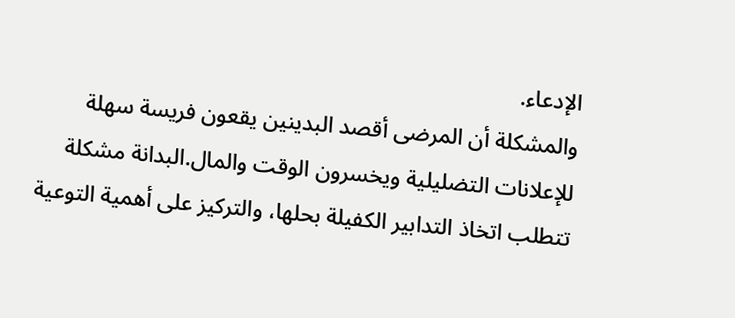الإدعاء.
والمشكلة أن المرضى أقصد البدينين يقعون فريسة سهلة للإعلانات التضليلية ويخسرون الوقت والمال.البدانة مشكلة تتطلب اتخاذ التدابير الكفيلة بحلها، والتركيز على أهمية التوعية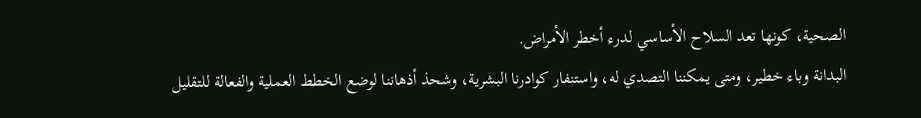الصحية، كونها تعد السلاح الأساسي لدرء أخطر الأمراض.
البدانة وباء خطير، ومتى يمكننا التصدي له، واستنفار كوادرنا البشرية، وشحذ أذهاننا لوضع الخطط العملية والفعالة للتقليل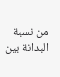من نسبة البدانة بين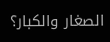الصغار والكبار؟